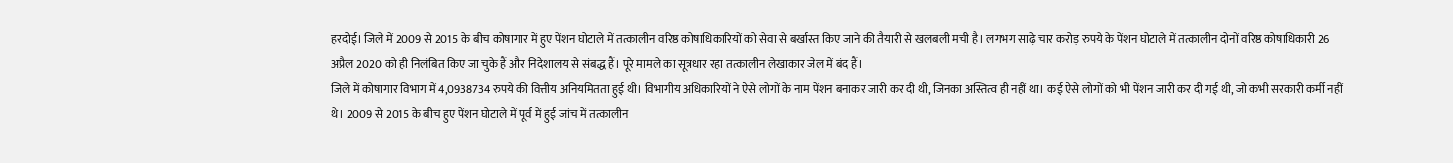हरदोई। जिले में 2009 से 2015 के बीच कोषागार में हुए पेंशन घोटाले में तत्कालीन वरिष्ठ कोषाधिकारियों को सेवा से बर्खास्त किए जाने की तैयारी से खलबली मची है। लगभग साढ़े चार करोड़ रुपये के पेंशन घोटाले में तत्कालीन दोनों वरिष्ठ कोषाधिकारी 26 अप्रैल 2020 को ही निलंबित किए जा चुके हैं और निदेशालय से संबद्ध हैं। पूरे मामले का सूत्रधार रहा तत्कालीन लेखाकार जेल में बंद हैं।
जिले में कोषागार विभाग में 4,0938734 रुपये की वित्तीय अनियमितता हुई थी। विभागीय अधिकारियों ने ऐसे लोगों के नाम पेंशन बनाकर जारी कर दी थी, जिनका अस्तित्व ही नहीं था। कई ऐसे लोगों को भी पेंशन जारी कर दी गई थी, जो कभी सरकारी कर्मी नहीं थे। 2009 से 2015 के बीच हुए पेंशन घोटाले में पूर्व में हुई जांच में तत्कालीन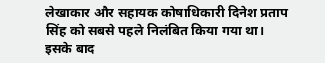लेखाकार और सहायक कोषाधिकारी दिनेश प्रताप सिंह को सबसे पहले निलंबित किया गया था। इसके बाद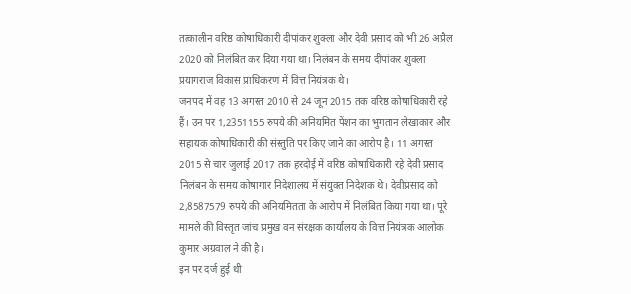तत्कालीन वरिष्ठ कोषाधिकारी दीपांकर शुक्ला और देवी प्रसाद को भी 26 अप्रैल 2020 को निलंबित कर दिया गया था। निलंबन के समय दीपांकर शुक्ला प्रयागराज विकास प्राधिकरण में वित्त नियंत्रक थे।
जनपद में वह 13 अगस्त 2010 से 24 जून 2015 तक वरिष्ठ कोषाधिकारी रहे हैं। उन पर 1,2351155 रुपये की अनियमित पेंशन का भुगतान लेखाकार और सहायक कोषाधिकारी की संस्तुति पर किए जाने का आरोप है। 11 अगस्त 2015 से चार जुलाई 2017 तक हरदोई में वरिष्ठ कोषाधिकारी रहे देवी प्रसाद निलंबन के समय कोषागार निदेशालय में संयुक्त निदेशक थे। देवीप्रसाद को 2,8587579 रुपये की अनियमितता के आरोप में निलंबित किया गया था। पूरे मामले की विस्तृत जांच प्रमुख वन संरक्षक कार्यालय के वित्त नियंत्रक आलोक कुमार अग्रवाल ने की है।
इन पर दर्ज हुई थी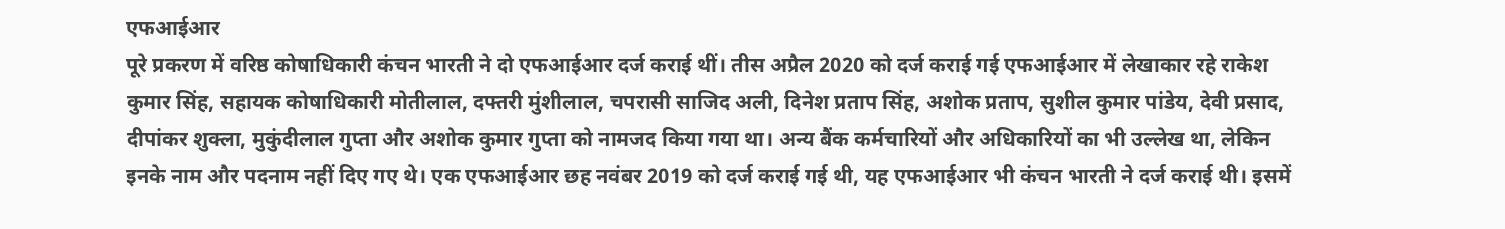एफआईआर
पूरे प्रकरण में वरिष्ठ कोषाधिकारी कंचन भारती ने दो एफआईआर दर्ज कराई थीं। तीस अप्रैल 2020 को दर्ज कराई गई एफआईआर में लेखाकार रहे राकेश कुमार सिंह, सहायक कोषाधिकारी मोतीलाल, दफ्तरी मुंशीलाल, चपरासी साजिद अली, दिनेश प्रताप सिंह, अशोक प्रताप, सुशील कुमार पांडेय, देवी प्रसाद, दीपांकर शुक्ला, मुकुंदीलाल गुप्ता और अशोक कुमार गुप्ता को नामजद किया गया था। अन्य बैंक कर्मचारियों और अधिकारियों का भी उल्लेख था, लेकिन इनके नाम और पदनाम नहीं दिए गए थे। एक एफआईआर छह नवंबर 2019 को दर्ज कराई गई थी, यह एफआईआर भी कंचन भारती ने दर्ज कराई थी। इसमें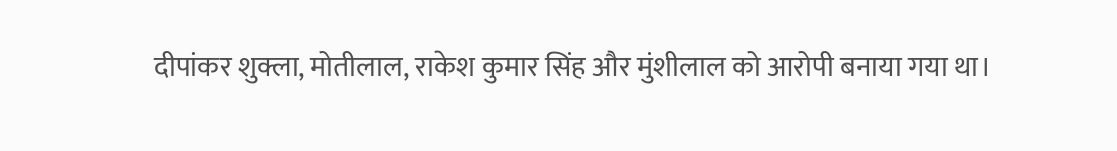दीपांकर शुक्ला, मोतीलाल, राकेश कुमार सिंह और मुंशीलाल को आरोपी बनाया गया था।